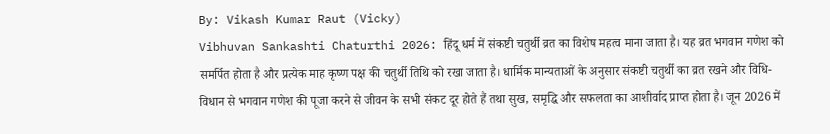By: Vikash Kumar Raut (Vicky)
Vibhuvan Sankashti Chaturthi 2026: हिंदू धर्म में संकष्टी चतुर्थी व्रत का विशेष महत्व माना जाता है। यह व्रत भगवान गणेश को समर्पित होता है और प्रत्येक माह कृष्ण पक्ष की चतुर्थी तिथि को रखा जाता है। धार्मिक मान्यताओं के अनुसार संकष्टी चतुर्थी का व्रत रखने और विधि-विधान से भगवान गणेश की पूजा करने से जीवन के सभी संकट दूर होते हैं तथा सुख, समृद्धि और सफलता का आशीर्वाद प्राप्त होता है। जून 2026 में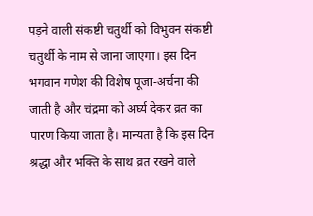पड़ने वाली संकष्टी चतुर्थी को विभुवन संकष्टी चतुर्थी के नाम से जाना जाएगा। इस दिन भगवान गणेश की विशेष पूजा-अर्चना की जाती है और चंद्रमा को अर्घ्य देकर व्रत का पारण किया जाता है। मान्यता है कि इस दिन श्रद्धा और भक्ति के साथ व्रत रखने वाले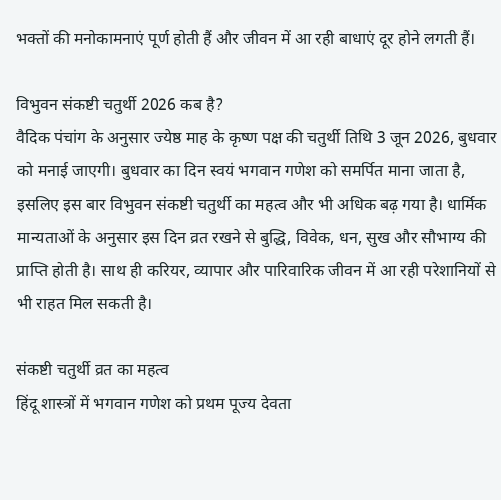भक्तों की मनोकामनाएं पूर्ण होती हैं और जीवन में आ रही बाधाएं दूर होने लगती हैं।

विभुवन संकष्टी चतुर्थी 2026 कब है?
वैदिक पंचांग के अनुसार ज्येष्ठ माह के कृष्ण पक्ष की चतुर्थी तिथि 3 जून 2026, बुधवार को मनाई जाएगी। बुधवार का दिन स्वयं भगवान गणेश को समर्पित माना जाता है, इसलिए इस बार विभुवन संकष्टी चतुर्थी का महत्व और भी अधिक बढ़ गया है। धार्मिक मान्यताओं के अनुसार इस दिन व्रत रखने से बुद्धि, विवेक, धन, सुख और सौभाग्य की प्राप्ति होती है। साथ ही करियर, व्यापार और पारिवारिक जीवन में आ रही परेशानियों से भी राहत मिल सकती है।

संकष्टी चतुर्थी व्रत का महत्व
हिंदू शास्त्रों में भगवान गणेश को प्रथम पूज्य देवता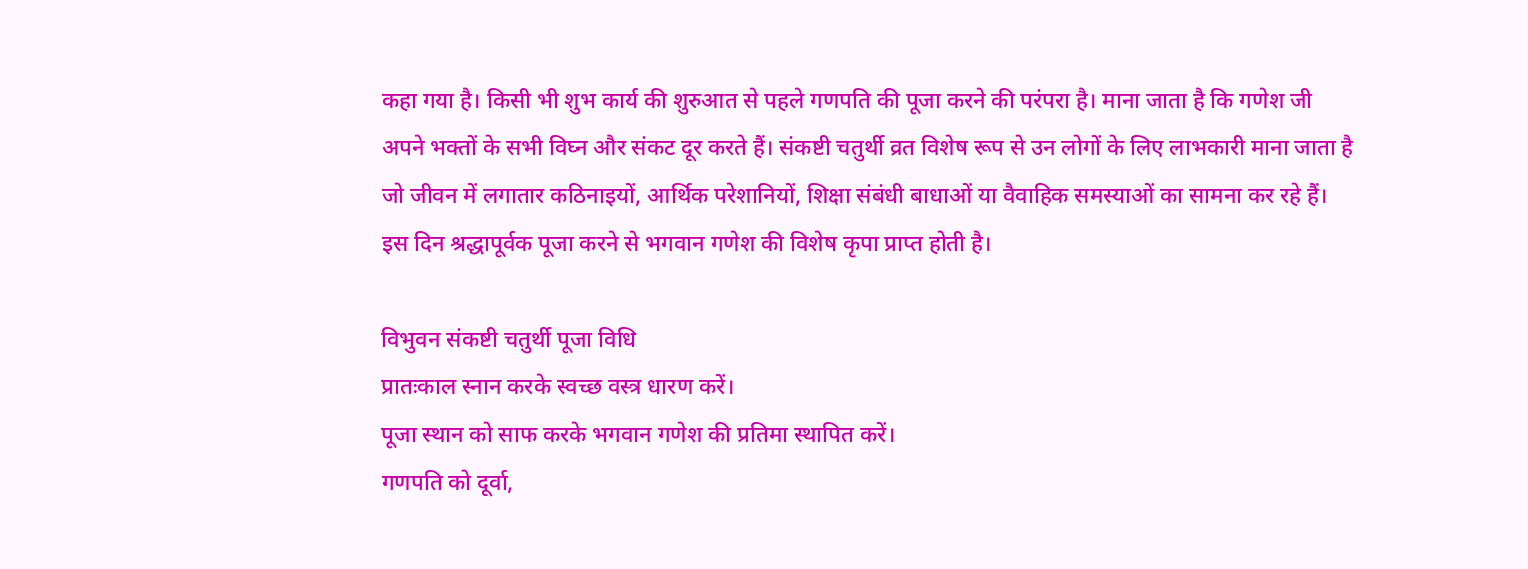कहा गया है। किसी भी शुभ कार्य की शुरुआत से पहले गणपति की पूजा करने की परंपरा है। माना जाता है कि गणेश जी अपने भक्तों के सभी विघ्न और संकट दूर करते हैं। संकष्टी चतुर्थी व्रत विशेष रूप से उन लोगों के लिए लाभकारी माना जाता है जो जीवन में लगातार कठिनाइयों, आर्थिक परेशानियों, शिक्षा संबंधी बाधाओं या वैवाहिक समस्याओं का सामना कर रहे हैं। इस दिन श्रद्धापूर्वक पूजा करने से भगवान गणेश की विशेष कृपा प्राप्त होती है।

विभुवन संकष्टी चतुर्थी पूजा विधि
प्रातःकाल स्नान करके स्वच्छ वस्त्र धारण करें।
पूजा स्थान को साफ करके भगवान गणेश की प्रतिमा स्थापित करें।
गणपति को दूर्वा,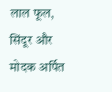लाल फूल, सिंदूर और मोदक अर्पित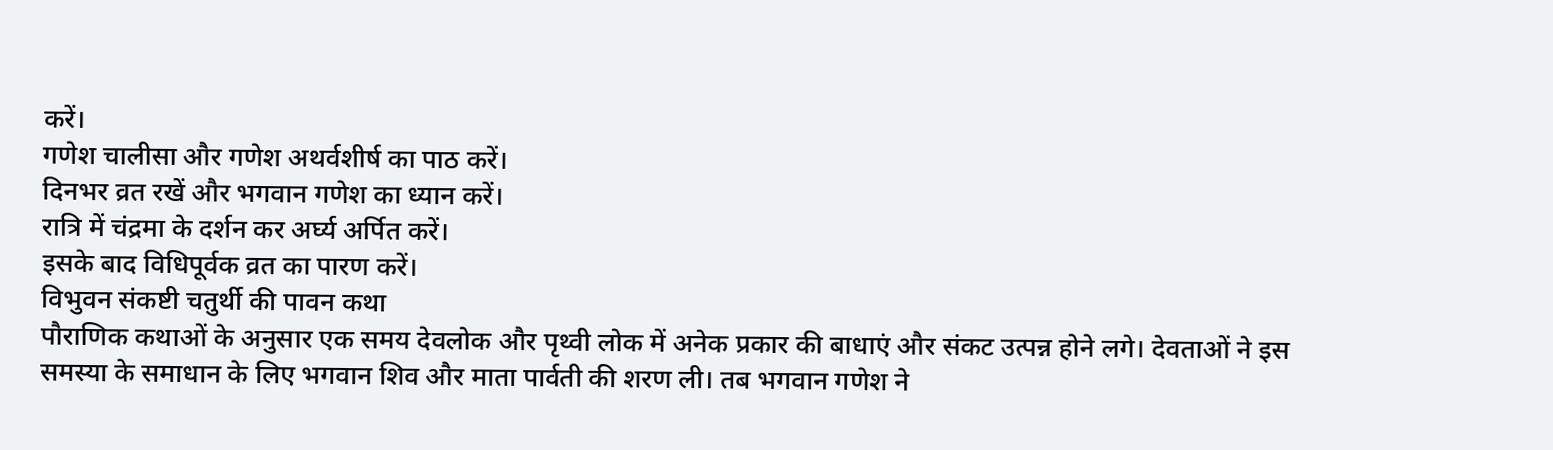करें।
गणेश चालीसा और गणेश अथर्वशीर्ष का पाठ करें।
दिनभर व्रत रखें और भगवान गणेश का ध्यान करें।
रात्रि में चंद्रमा के दर्शन कर अर्घ्य अर्पित करें।
इसके बाद विधिपूर्वक व्रत का पारण करें।
विभुवन संकष्टी चतुर्थी की पावन कथा
पौराणिक कथाओं के अनुसार एक समय देवलोक और पृथ्वी लोक में अनेक प्रकार की बाधाएं और संकट उत्पन्न होने लगे। देवताओं ने इस समस्या के समाधान के लिए भगवान शिव और माता पार्वती की शरण ली। तब भगवान गणेश ने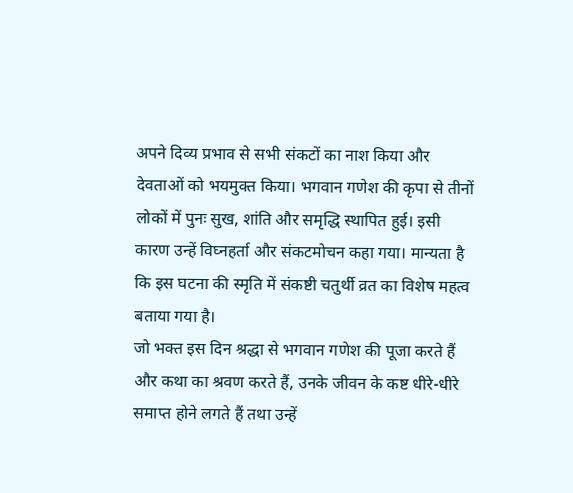अपने दिव्य प्रभाव से सभी संकटों का नाश किया और देवताओं को भयमुक्त किया। भगवान गणेश की कृपा से तीनों लोकों में पुनः सुख, शांति और समृद्धि स्थापित हुई। इसी कारण उन्हें विघ्नहर्ता और संकटमोचन कहा गया। मान्यता है कि इस घटना की स्मृति में संकष्टी चतुर्थी व्रत का विशेष महत्व बताया गया है।
जो भक्त इस दिन श्रद्धा से भगवान गणेश की पूजा करते हैं और कथा का श्रवण करते हैं, उनके जीवन के कष्ट धीरे-धीरे समाप्त होने लगते हैं तथा उन्हें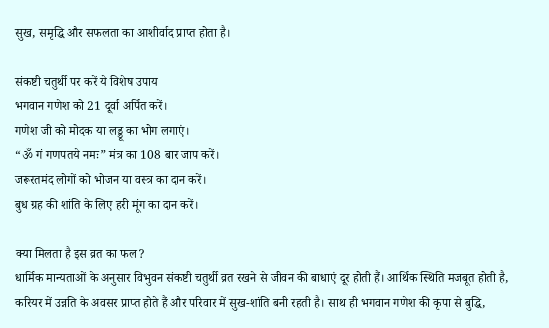सुख, समृद्धि और सफलता का आशीर्वाद प्राप्त होता है।

संकष्टी चतुर्थी पर करें ये विशेष उपाय
भगवान गणेश को 21 दूर्वा अर्पित करें।
गणेश जी को मोदक या लड्डू का भोग लगाएं।
“ॐ गं गणपतये नमः” मंत्र का 108 बार जाप करें।
जरूरतमंद लोगों को भोजन या वस्त्र का दान करें।
बुध ग्रह की शांति के लिए हरी मूंग का दान करें।

क्या मिलता है इस व्रत का फल?
धार्मिक मान्यताओं के अनुसार विभुवन संकष्टी चतुर्थी व्रत रखने से जीवन की बाधाएं दूर होती हैं। आर्थिक स्थिति मजबूत होती है, करियर में उन्नति के अवसर प्राप्त होते हैं और परिवार में सुख-शांति बनी रहती है। साथ ही भगवान गणेश की कृपा से बुद्धि,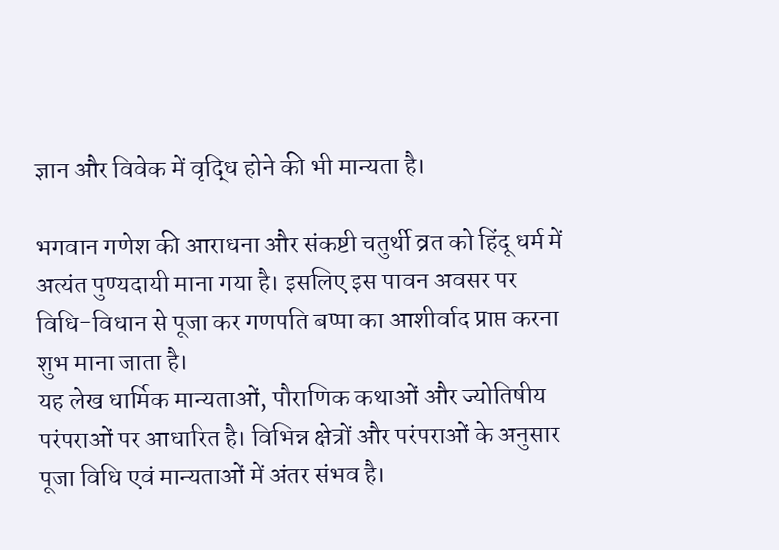ज्ञान और विवेक में वृद्धि होने की भी मान्यता है।

भगवान गणेश की आराधना और संकष्टी चतुर्थी व्रत को हिंदू धर्म में अत्यंत पुण्यदायी माना गया है। इसलिए इस पावन अवसर पर विधि-विधान से पूजा कर गणपति बप्पा का आशीर्वाद प्राप्त करना शुभ माना जाता है।
यह लेख धार्मिक मान्यताओं, पौराणिक कथाओं और ज्योतिषीय परंपराओं पर आधारित है। विभिन्न क्षेत्रों और परंपराओं के अनुसार पूजा विधि एवं मान्यताओं में अंतर संभव है।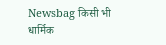Newsbag किसी भी धार्मिक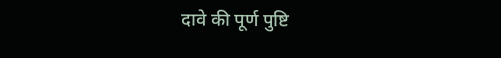दावे की पूर्ण पुष्टि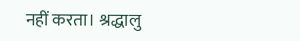नहीं करता। श्रद्धालु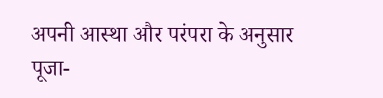अपनी आस्था और परंपरा के अनुसार पूजा-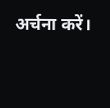अर्चना करें।